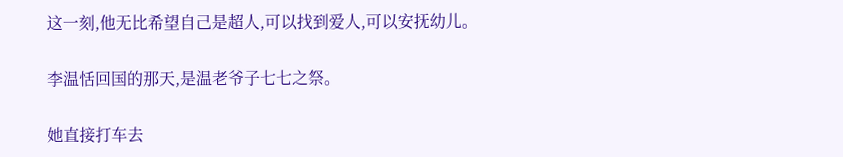这一刻,他无比希望自己是超人,可以找到爱人,可以安抚幼儿。

李温恬回国的那天,是温老爷子七七之祭。

她直接打车去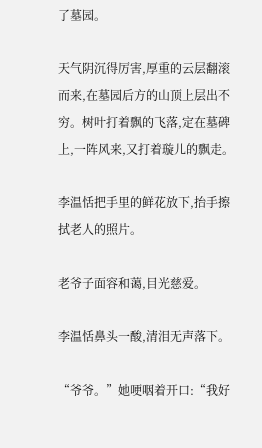了墓园。

天气阴沉得厉害,厚重的云层翻滚而来,在墓园后方的山顶上层出不穷。树叶打着飘的飞落,定在墓碑上,一阵风来,又打着璇儿的飘走。

李温恬把手里的鲜花放下,抬手擦拭老人的照片。

老爷子面容和蔼,目光慈爱。

李温恬鼻头一酸,清泪无声落下。

“爷爷。”她哽咽着开口:“我好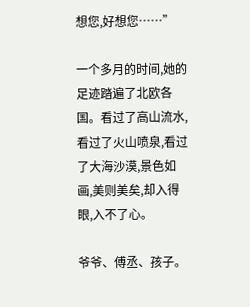想您,好想您……”

一个多月的时间,她的足迹踏遍了北欧各国。看过了高山流水,看过了火山喷泉,看过了大海沙漠,景色如画,美则美矣,却入得眼,入不了心。

爷爷、傅丞、孩子。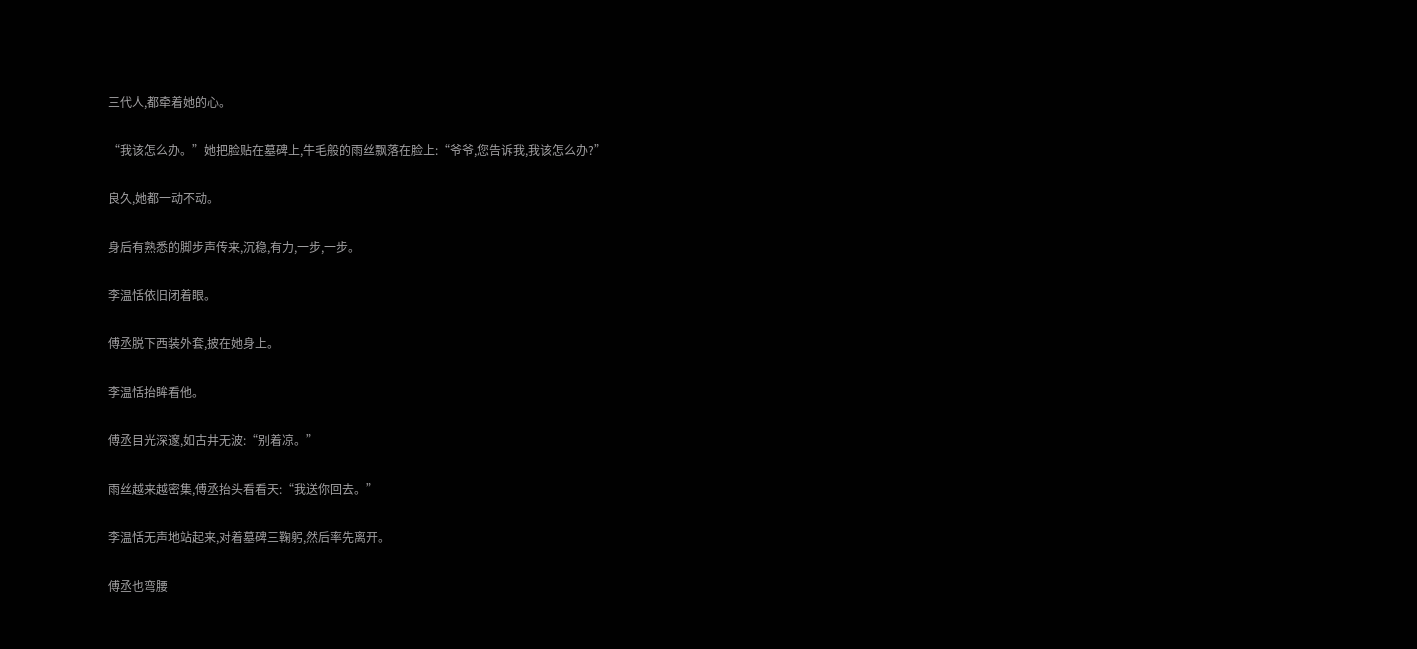三代人,都牵着她的心。

“我该怎么办。”她把脸贴在墓碑上,牛毛般的雨丝飘落在脸上:“爷爷,您告诉我,我该怎么办?”

良久,她都一动不动。

身后有熟悉的脚步声传来,沉稳,有力,一步,一步。

李温恬依旧闭着眼。

傅丞脱下西装外套,披在她身上。

李温恬抬眸看他。

傅丞目光深邃,如古井无波:“别着凉。”

雨丝越来越密集,傅丞抬头看看天:“我送你回去。”

李温恬无声地站起来,对着墓碑三鞠躬,然后率先离开。

傅丞也弯腰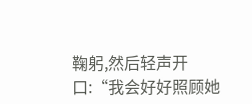鞠躬,然后轻声开口:“我会好好照顾她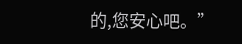的,您安心吧。”